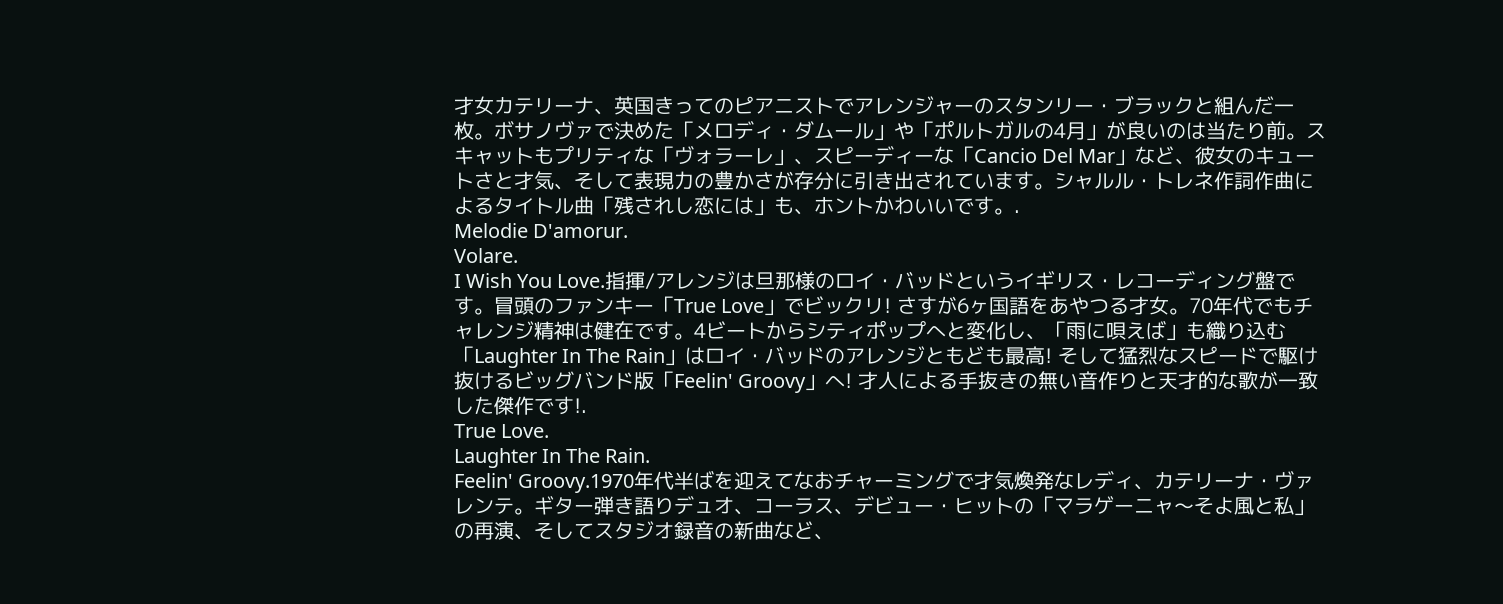才女カテリーナ、英国きってのピアニストでアレンジャーのスタンリー・ブラックと組んだ一枚。ボサノヴァで決めた「メロディ・ダムール」や「ポルトガルの4月」が良いのは当たり前。スキャットもプリティな「ヴォラーレ」、スピーディーな「Cancio Del Mar」など、彼女のキュートさと才気、そして表現力の豊かさが存分に引き出されています。シャルル・トレネ作詞作曲によるタイトル曲「残されし恋には」も、ホントかわいいです。.
Melodie D'amorur.
Volare.
I Wish You Love.指揮/アレンジは旦那様のロイ・バッドというイギリス・レコーディング盤です。冒頭のファンキー「True Love」でビックリ! さすが6ヶ国語をあやつる才女。70年代でもチャレンジ精神は健在です。4ビートからシティポップへと変化し、「雨に唄えば」も織り込む「Laughter In The Rain」はロイ・バッドのアレンジともども最高! そして猛烈なスピードで駆け抜けるビッグバンド版「Feelin' Groovy」へ! 才人による手抜きの無い音作りと天才的な歌が一致した傑作です!.
True Love.
Laughter In The Rain.
Feelin' Groovy.1970年代半ばを迎えてなおチャーミングで才気煥発なレディ、カテリーナ・ヴァレンテ。ギター弾き語りデュオ、コーラス、デビュー・ヒットの「マラゲーニャ〜そよ風と私」の再演、そしてスタジオ録音の新曲など、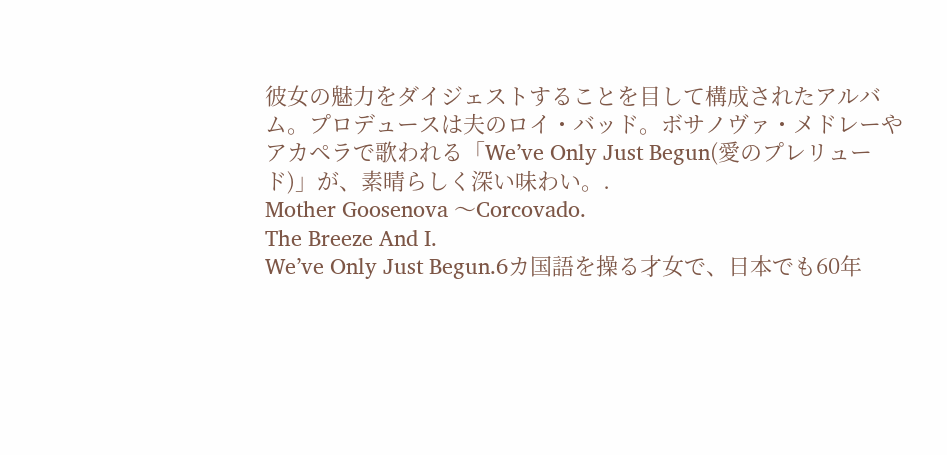彼女の魅力をダイジェストすることを目して構成されたアルバム。プロデュースは夫のロイ・バッド。ボサノヴァ・メドレーやアカペラで歌われる「We’ve Only Just Begun(愛のプレリュード)」が、素晴らしく深い味わい。.
Mother Goosenova 〜Corcovado.
The Breeze And I.
We’ve Only Just Begun.6カ国語を操る才女で、日本でも60年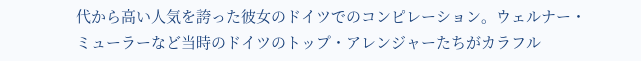代から高い人気を誇った彼女のドイツでのコンピレーション。ウェルナー・ミューラーなど当時のドイツのトップ・アレンジャーたちがカラフル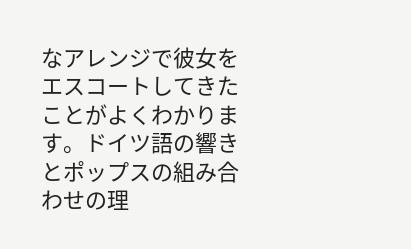なアレンジで彼女をエスコートしてきたことがよくわかります。ドイツ語の響きとポップスの組み合わせの理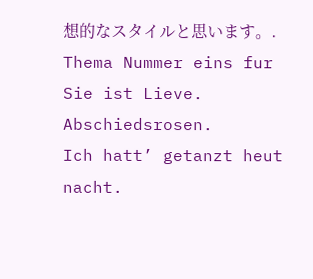想的なスタイルと思います。.
Thema Nummer eins fur Sie ist Lieve.
Abschiedsrosen.
Ich hatt’ getanzt heut nacht.